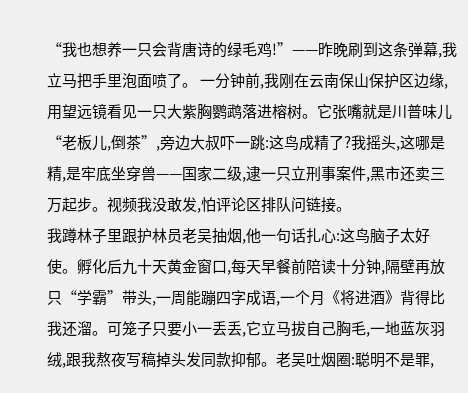“我也想养一只会背唐诗的绿毛鸡!”——昨晚刷到这条弹幕,我立马把手里泡面喷了。 一分钟前,我刚在云南保山保护区边缘,用望远镜看见一只大紫胸鹦鹉落进榕树。它张嘴就是川普味儿“老板儿,倒茶”,旁边大叔吓一跳:这鸟成精了?我摇头,这哪是精,是牢底坐穿兽——国家二级,逮一只立刑事案件,黑市还卖三万起步。视频我没敢发,怕评论区排队问链接。
我蹲林子里跟护林员老吴抽烟,他一句话扎心:这鸟脑子太好使。孵化后九十天黄金窗口,每天早餐前陪读十分钟,隔壁再放只“学霸”带头,一周能蹦四字成语,一个月《将进酒》背得比我还溜。可笼子只要小一丢丢,它立马拔自己胸毛,一地蓝灰羽绒,跟我熬夜写稿掉头发同款抑郁。老吴吐烟圈:聪明不是罪,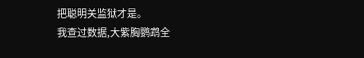把聪明关监狱才是。
我查过数据,大紫胸鹦鹉全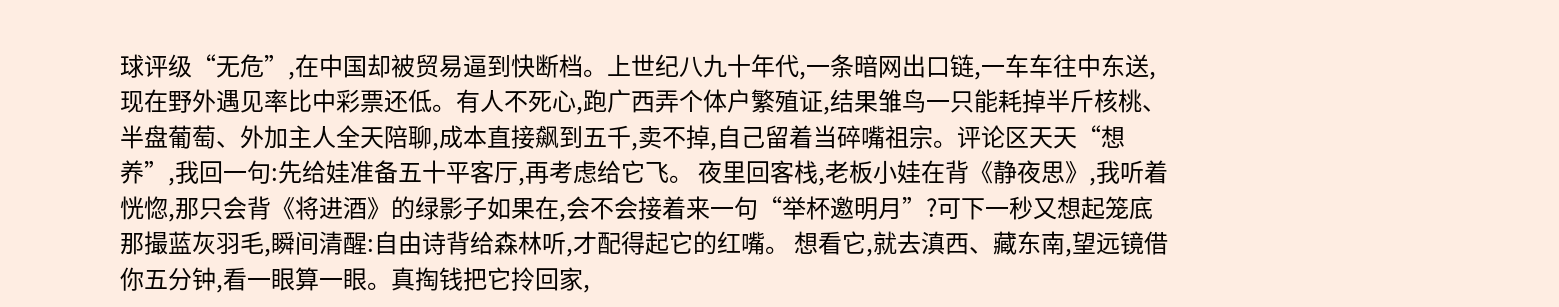球评级“无危”,在中国却被贸易逼到快断档。上世纪八九十年代,一条暗网出口链,一车车往中东送,现在野外遇见率比中彩票还低。有人不死心,跑广西弄个体户繁殖证,结果雏鸟一只能耗掉半斤核桃、半盘葡萄、外加主人全天陪聊,成本直接飙到五千,卖不掉,自己留着当碎嘴祖宗。评论区天天“想养”,我回一句:先给娃准备五十平客厅,再考虑给它飞。 夜里回客栈,老板小娃在背《静夜思》,我听着恍惚,那只会背《将进酒》的绿影子如果在,会不会接着来一句“举杯邀明月”?可下一秒又想起笼底那撮蓝灰羽毛,瞬间清醒:自由诗背给森林听,才配得起它的红嘴。 想看它,就去滇西、藏东南,望远镜借你五分钟,看一眼算一眼。真掏钱把它拎回家,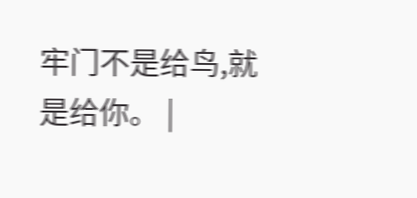牢门不是给鸟,就是给你。 |